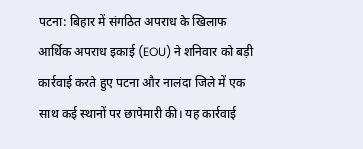पटना: बिहार में संगठित अपराध के खिलाफ आर्थिक अपराध इकाई (EOU) ने शनिवार को बड़ी कार्रवाई करते हुए पटना और नालंदा जिले में एक साथ कई स्थानों पर छापेमारी की। यह कार्रवाई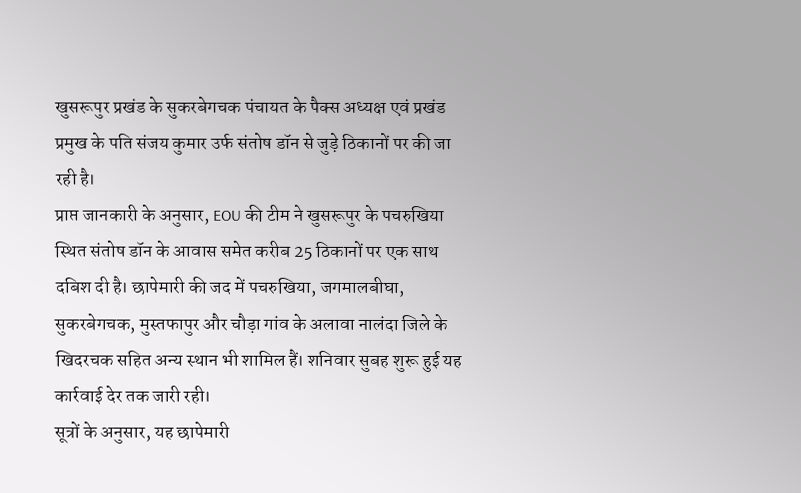खुसरूपुर प्रखंड के सुकरबेगचक पंचायत के पैक्स अध्यक्ष एवं प्रखंड प्रमुख के पति संजय कुमार उर्फ संतोष डॉन से जुड़े ठिकानों पर की जा रही है।
प्राप्त जानकारी के अनुसार, EOU की टीम ने खुसरूपुर के पचरुखिया स्थित संतोष डॉन के आवास समेत करीब 25 ठिकानों पर एक साथ दबिश दी है। छापेमारी की जद में पचरुखिया, जगमालबीघा, सुकरबेगचक, मुस्तफापुर और चौड़ा गांव के अलावा नालंदा जिले के खिदरचक सहित अन्य स्थान भी शामिल हैं। शनिवार सुबह शुरू हुई यह कार्रवाई देर तक जारी रही।
सूत्रों के अनुसार, यह छापेमारी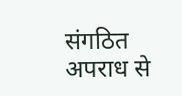संगठित अपराध से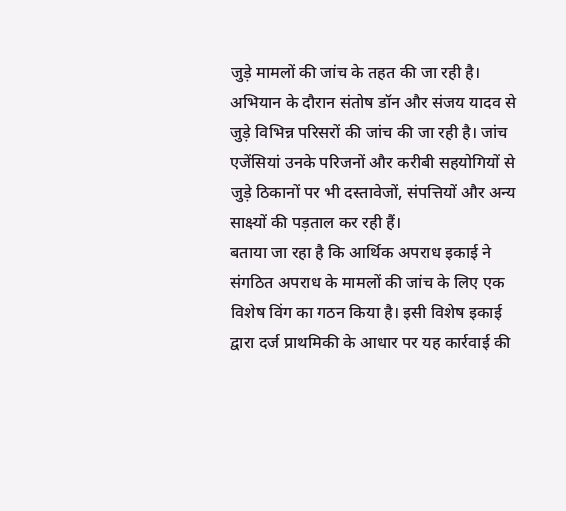जुड़े मामलों की जांच के तहत की जा रही है। अभियान के दौरान संतोष डॉन और संजय यादव से जुड़े विभिन्न परिसरों की जांच की जा रही है। जांच एजेंसियां उनके परिजनों और करीबी सहयोगियों से जुड़े ठिकानों पर भी दस्तावेजों, संपत्तियों और अन्य साक्ष्यों की पड़ताल कर रही हैं।
बताया जा रहा है कि आर्थिक अपराध इकाई ने संगठित अपराध के मामलों की जांच के लिए एक विशेष विंग का गठन किया है। इसी विशेष इकाई द्वारा दर्ज प्राथमिकी के आधार पर यह कार्रवाई की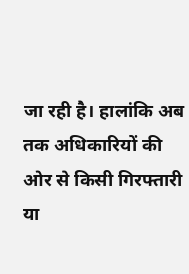जा रही है। हालांकि अब तक अधिकारियों की ओर से किसी गिरफ्तारी या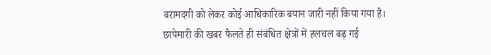बरामदगी को लेकर कोई आधिकारिक बयान जारी नहीं किया गया है।
छापेमारी की खबर फैलते ही संबंधित क्षेत्रों में हलचल बढ़ गई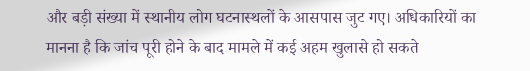और बड़ी संख्या में स्थानीय लोग घटनास्थलों के आसपास जुट गए। अधिकारियों का मानना है कि जांच पूरी होने के बाद मामले में कई अहम खुलासे हो सकते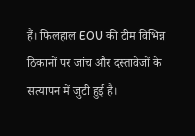हैं। फिलहाल EOU की टीम विभिन्न ठिकानों पर जांच और दस्तावेजों के सत्यापन में जुटी हुई है।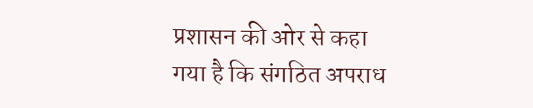प्रशासन की ओर से कहा गया है कि संगठित अपराध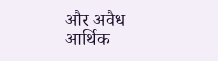और अवैध आर्थिक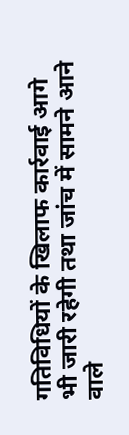गतिविधियों के खिलाफ कार्रवाई आगे भी जारी रहेगी तथा जांच में सामने आने वाले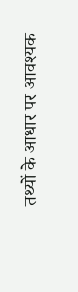तथ्यों के आधार पर आवश्यक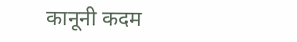कानूनी कदम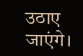उठाए जाएंगे।